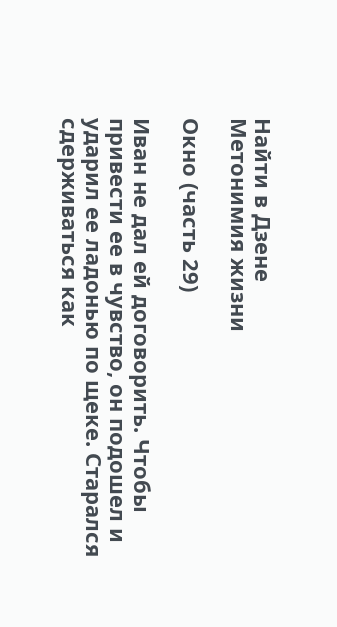Найти в Дзене
Метонимия жизни

Окно (часть 29)

Иван не дал ей договорить. Чтобы привести ее в чувство, он подошел и ударил ее ладонью по щеке. Старался сдерживаться как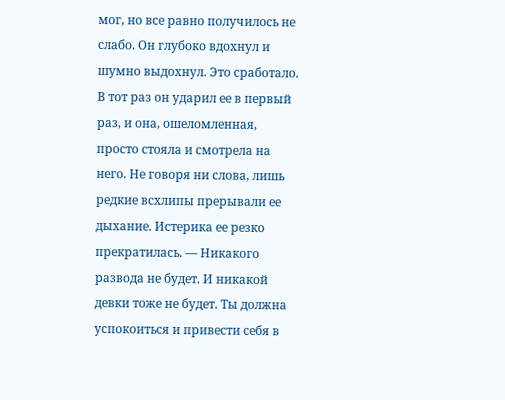мог, но все равно получилось не слабо. Он глубоко вдохнул и шумно выдохнул. Это сработало. В тот раз он ударил ее в первый раз, и она, ошеломленная, просто стояла и смотрела на него. Не говоря ни слова, лишь редкие всхлипы прерывали ее дыхание. Истерика ее резко прекратилась. — Никакого развода не будет. И никакой девки тоже не будет. Ты должна успокоиться и привести себя в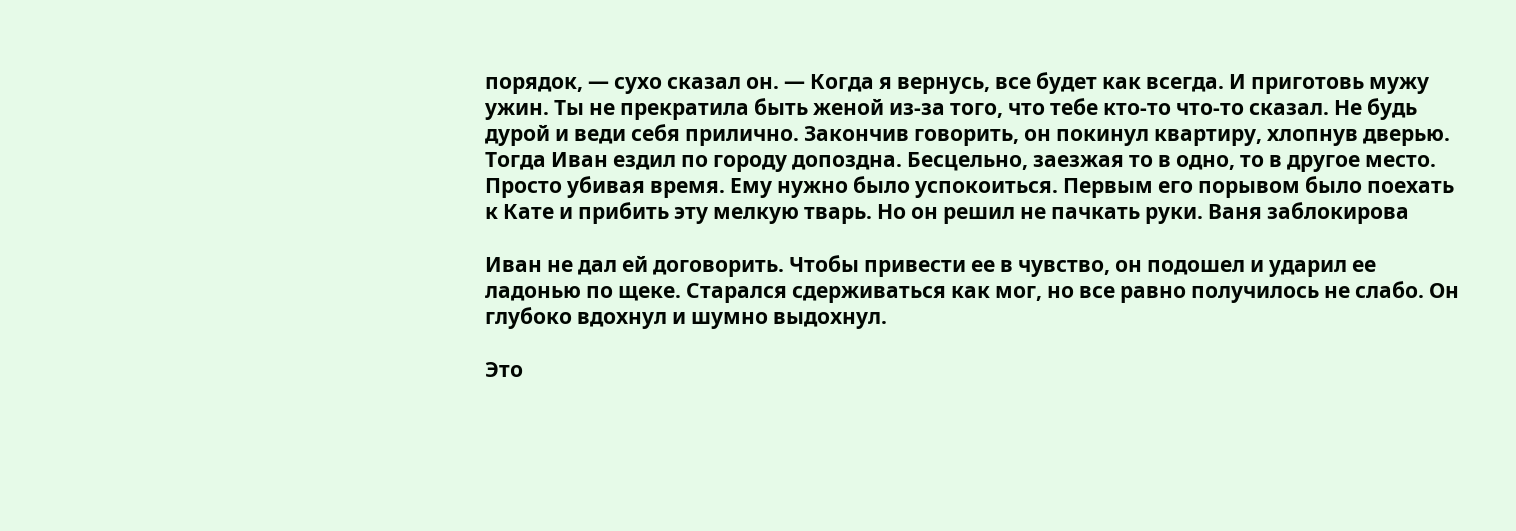порядок, — сухо сказал он. — Когда я вернусь, все будет как всегда. И приготовь мужу ужин. Ты не прекратила быть женой из-за того, что тебе кто-то что-то сказал. Не будь дурой и веди себя прилично. Закончив говорить, он покинул квартиру, хлопнув дверью. Тогда Иван ездил по городу допоздна. Бесцельно, заезжая то в одно, то в другое место. Просто убивая время. Ему нужно было успокоиться. Первым его порывом было поехать к Кате и прибить эту мелкую тварь. Но он решил не пачкать руки. Ваня заблокирова

Иван не дал ей договорить. Чтобы привести ее в чувство, он подошел и ударил ее ладонью по щеке. Старался сдерживаться как мог, но все равно получилось не слабо. Он глубоко вдохнул и шумно выдохнул.

Это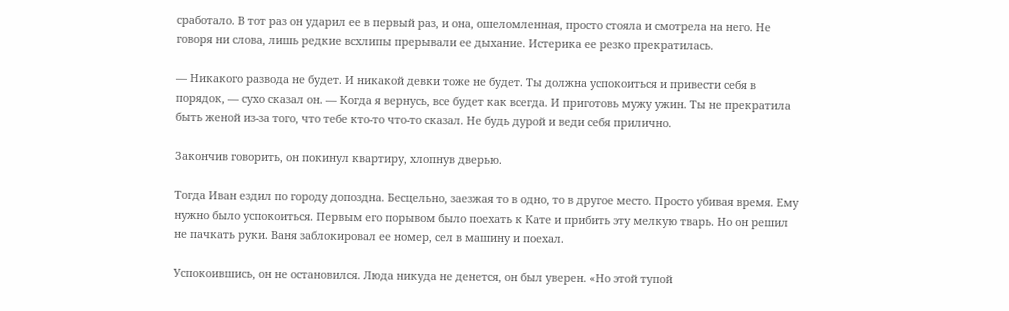сработало. В тот раз он ударил ее в первый раз, и она, ошеломленная, просто стояла и смотрела на него. Не говоря ни слова, лишь редкие всхлипы прерывали ее дыхание. Истерика ее резко прекратилась.

— Никакого развода не будет. И никакой девки тоже не будет. Ты должна успокоиться и привести себя в порядок, — сухо сказал он. — Когда я вернусь, все будет как всегда. И приготовь мужу ужин. Ты не прекратила быть женой из-за того, что тебе кто-то что-то сказал. Не будь дурой и веди себя прилично.

Закончив говорить, он покинул квартиру, хлопнув дверью.

Тогда Иван ездил по городу допоздна. Бесцельно, заезжая то в одно, то в другое место. Просто убивая время. Ему нужно было успокоиться. Первым его порывом было поехать к Кате и прибить эту мелкую тварь. Но он решил не пачкать руки. Ваня заблокировал ее номер, сел в машину и поехал.

Успокоившись, он не остановился. Люда никуда не денется, он был уверен. «Но этой тупой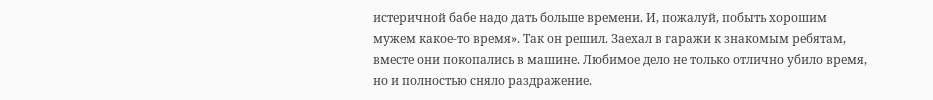истеричной бабе надо дать больше времени. И, пожалуй, побыть хорошим мужем какое-то время». Так он решил. Заехал в гаражи к знакомым ребятам, вместе они покопались в машине. Любимое дело не только отлично убило время, но и полностью сняло раздражение.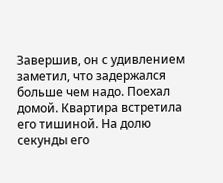Завершив, он с удивлением заметил, что задержался больше чем надо. Поехал домой. Квартира встретила его тишиной. На долю секунды его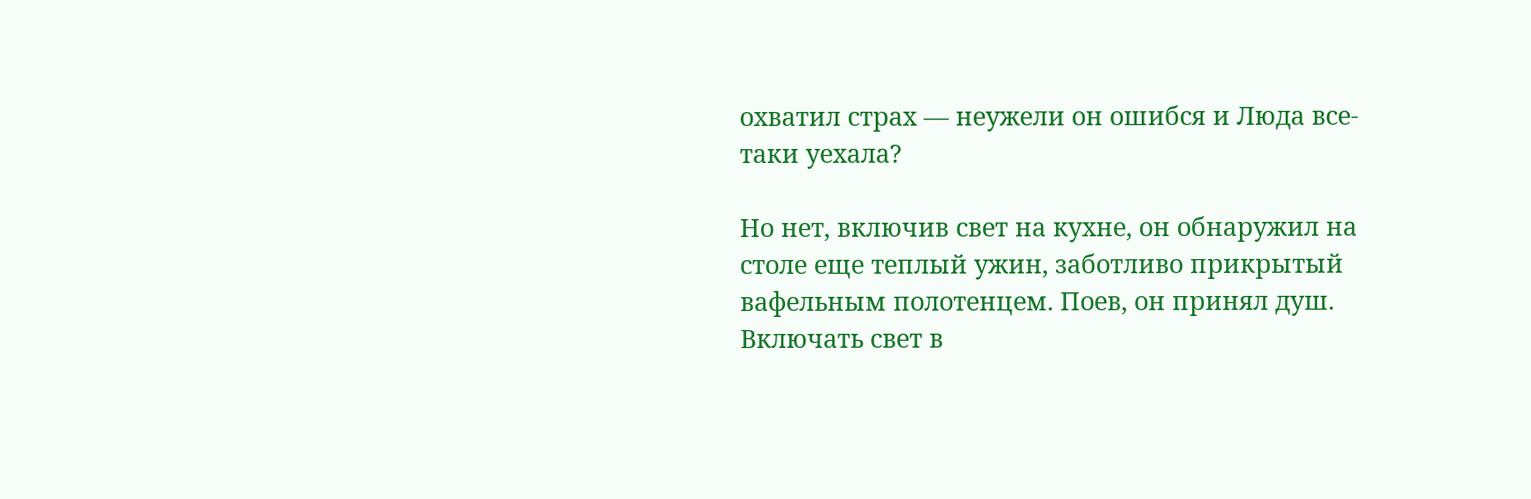охватил страх — неужели он ошибся и Люда все-таки уехала?

Но нет, включив свет на кухне, он обнаружил на столе еще теплый ужин, заботливо прикрытый вафельным полотенцем. Поев, он принял душ. Включать свет в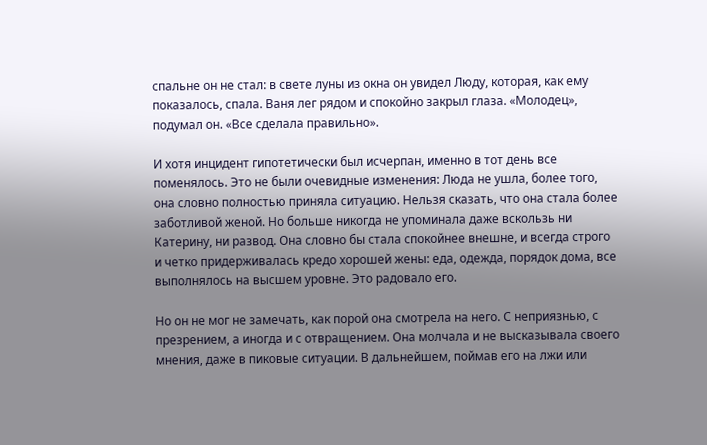спальне он не стал: в свете луны из окна он увидел Люду, которая, как ему показалось, спала. Ваня лег рядом и спокойно закрыл глаза. «Молодец», подумал он. «Все сделала правильно».

И хотя инцидент гипотетически был исчерпан, именно в тот день все поменялось. Это не были очевидные изменения: Люда не ушла, более того, она словно полностью приняла ситуацию. Нельзя сказать, что она стала более заботливой женой. Но больше никогда не упоминала даже вскользь ни Катерину, ни развод. Она словно бы стала спокойнее внешне, и всегда строго и четко придерживалась кредо хорошей жены: еда, одежда, порядок дома, все выполнялось на высшем уровне. Это радовало его.

Но он не мог не замечать, как порой она смотрела на него. С неприязнью, с презрением, а иногда и с отвращением. Она молчала и не высказывала своего мнения, даже в пиковые ситуации. В дальнейшем, поймав его на лжи или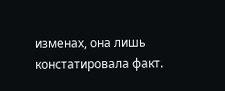изменах, она лишь констатировала факт.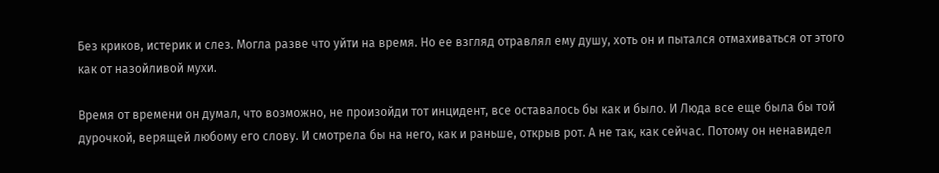Без криков, истерик и слез. Могла разве что уйти на время. Но ее взгляд отравлял ему душу, хоть он и пытался отмахиваться от этого как от назойливой мухи.

Время от времени он думал, что возможно, не произойди тот инцидент, все оставалось бы как и было. И Люда все еще была бы той дурочкой, верящей любому его слову. И смотрела бы на него, как и раньше, открыв рот. А не так, как сейчас. Потому он ненавидел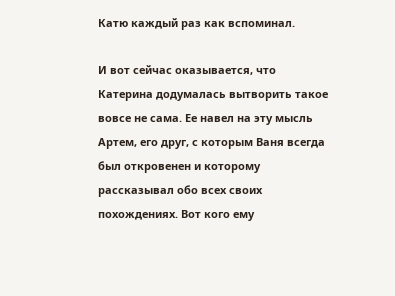Катю каждый раз как вспоминал.

И вот сейчас оказывается, что Катерина додумалась вытворить такое вовсе не сама. Ее навел на эту мысль Артем, его друг, с которым Ваня всегда был откровенен и которому рассказывал обо всех своих похождениях. Вот кого ему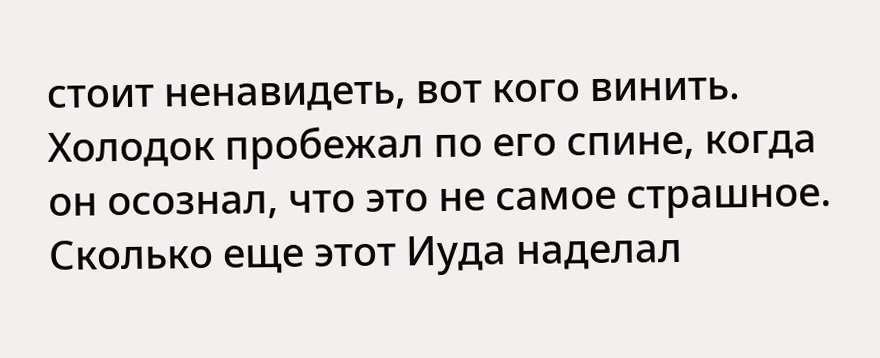стоит ненавидеть, вот кого винить. Холодок пробежал по его спине, когда он осознал, что это не самое страшное. Сколько еще этот Иуда наделал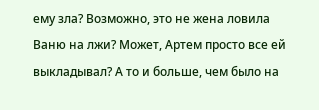ему зла? Возможно, это не жена ловила Ваню на лжи? Может, Артем просто все ей выкладывал? А то и больше, чем было на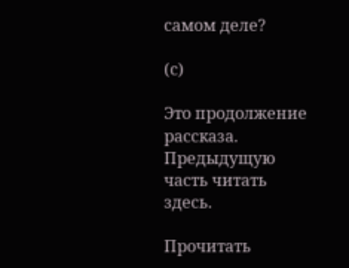самом деле?

(с)

Это продолжение рассказа. Предыдущую часть читать здесь.

Прочитать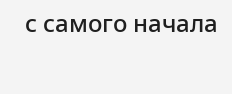с самого начала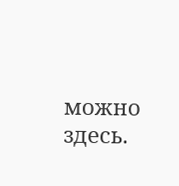можно здесь.